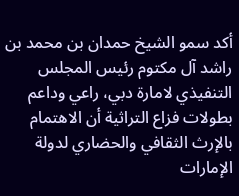أكد سمو الشيخ حمدان بن محمد بن راشد آل مكتوم رئيس المجلس التنفيذي لامارة دبي، راعي وداعم بطولات فزاع التراثية أن الاهتمام بالإرث الثقافي والحضاري لدولة الإمارات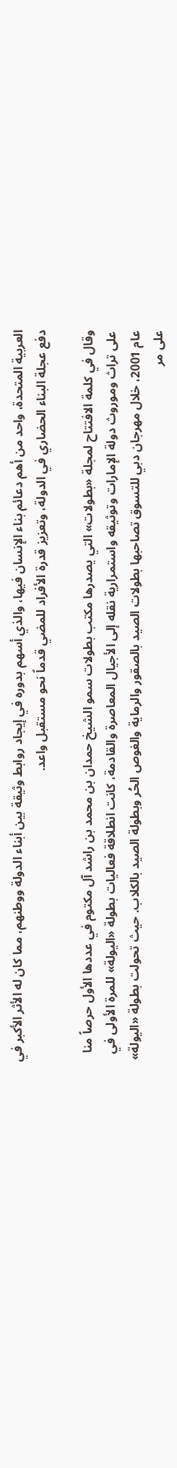العربية المتحدة، واحد من أهم دعائم بناء الإنسان فيها، والذي أسهم بدوره في إيجاد روابط وثيقة بين أبناء الدولة ووطنهم، مما كان له الأثر الأكبر في دفع عجلة البناء الحضاري في الدولة، وتعزيز قدرة الأفراد للمضي قدماً نحو مستقبل واعد.

وقال في كلمة الافتتاح لمجلة «بطولات» التي يصدرها مكتب بطولات سمو الشيخ حمدان بن محمد بن راشد آل مكتوم في عددها الأول حرصاً منا على تراث وموروث دولة الإمارات وتوثيقه واستمرارية نقله إلى الأجيال المعاصرة والقادمة، كانت انطلاقة فعاليات بطولة «اليولة» للمرة الأولى في عام 2001، خلال مهرجان دبي للتسوق تصاحبها بطولات الصيد بالصقور والرماية والغوص الحُر وبطولة الصيد بالكلاب. حيث تحولت بطولة «اليولة» على مر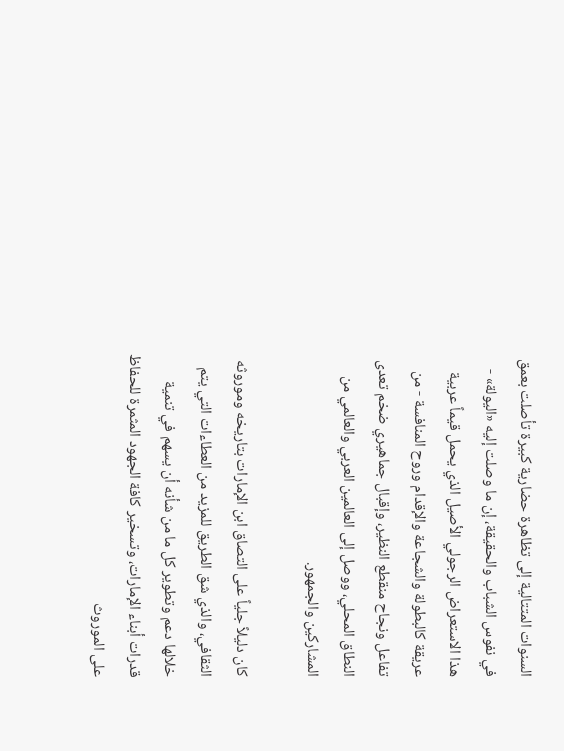السنوات المتتالية إلى تظاهرة حضارية كبيرة تأصلت بعمق في نفوس الشباب والحقيقة، إن ما وصلت إليه «اليولة» - هذا الاستعراض الرجولي الأصيل الذي يحمل قيماً عربية عريقة كالبطولة والشجاعة والإقدام وروح المنافسة - من تفاعل ونجاح منقطع النظير، وإقبال جماهيري ضخم تعدى النطاق المحلي، ووصل إلى العالمين العربي والعالمي من المشاركين والجمهور.

كان دليلاً جلياً على التصاق ابن الإمارات بتاريخه وموروثه الثقافي، والذي شق الطريق للمزيد من العطاءات التي يتم خلالها دعم وتطوير كل ما من شأنه أن يسهم في تنمية قدرات أبناء الإمارات، وتسخير كافة الجهود المثمرة للحفاظ على الموروث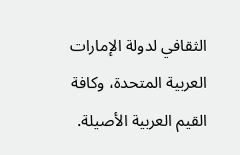الثقافي لدولة الإمارات العربية المتحدة، وكافة القيم العربية الأصيلة.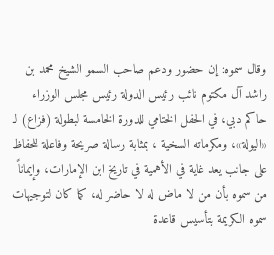وقال سموه: إن حضور ودعم صاحب السمو الشيخ محمد بن راشد آل مكتوم نائب رئيس الدولة رئيس مجلس الوزراء حاكم دبي، في الحفل الختامي للدورة الخامسة لبطولة (فزاع) لـ «اليولة»، ومكرماته السخية ، بمثابة رسالة صريحة وفاعلة للحفاظ على جانب يعد غاية في الأهمية في تاريخ ابن الإمارات، وإيماناً من سموه بأن من لا ماض له لا حاضر له، كما كان لتوجيهات سموه الكريمة بتأسيس قاعدة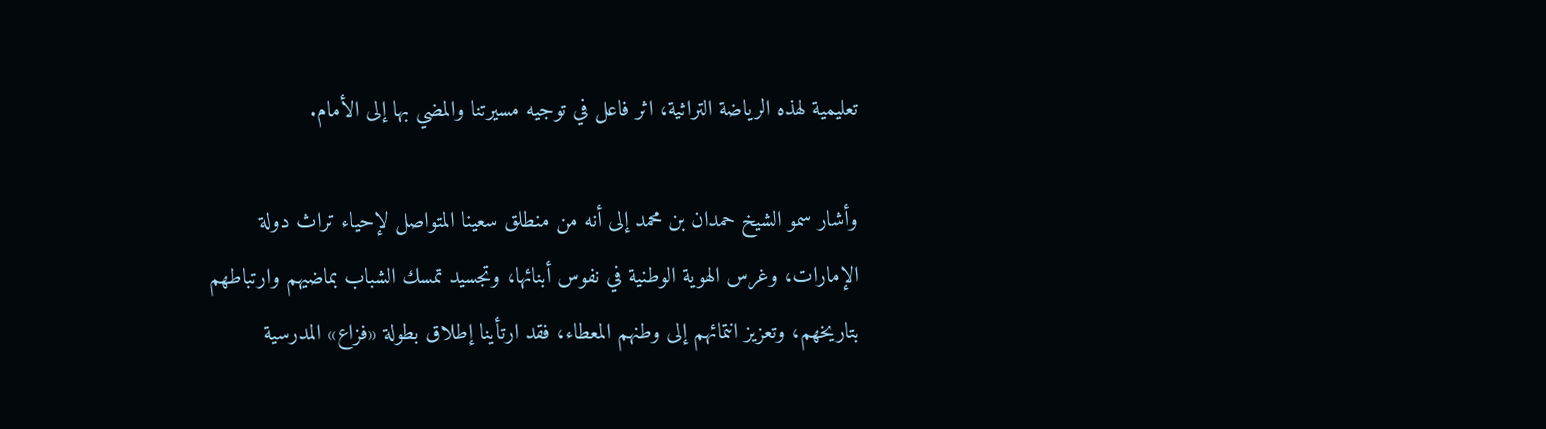تعليمية لهذه الرياضة التراثية، اثر فاعل في توجيه مسيرتنا والمضي بها إلى الأمام.

وأشار سمو الشيخ حمدان بن محمد إلى أنه من منطلق سعينا المتواصل لإحياء تراث دولة الإمارات، وغرس الهوية الوطنية في نفوس أبنائها، وتجسيد تمسك الشباب بماضيهم وارتباطهم بتاريخهم، وتعزيز انتمائهم إلى وطنهم المعطاء، فقد ارتأينا إطلاق بطولة «فزاع» المدرسية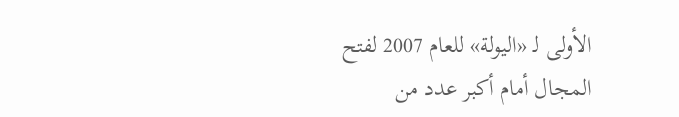الأولى لـ «اليولة» للعام 2007 لفتح المجال أمام أكبر عدد من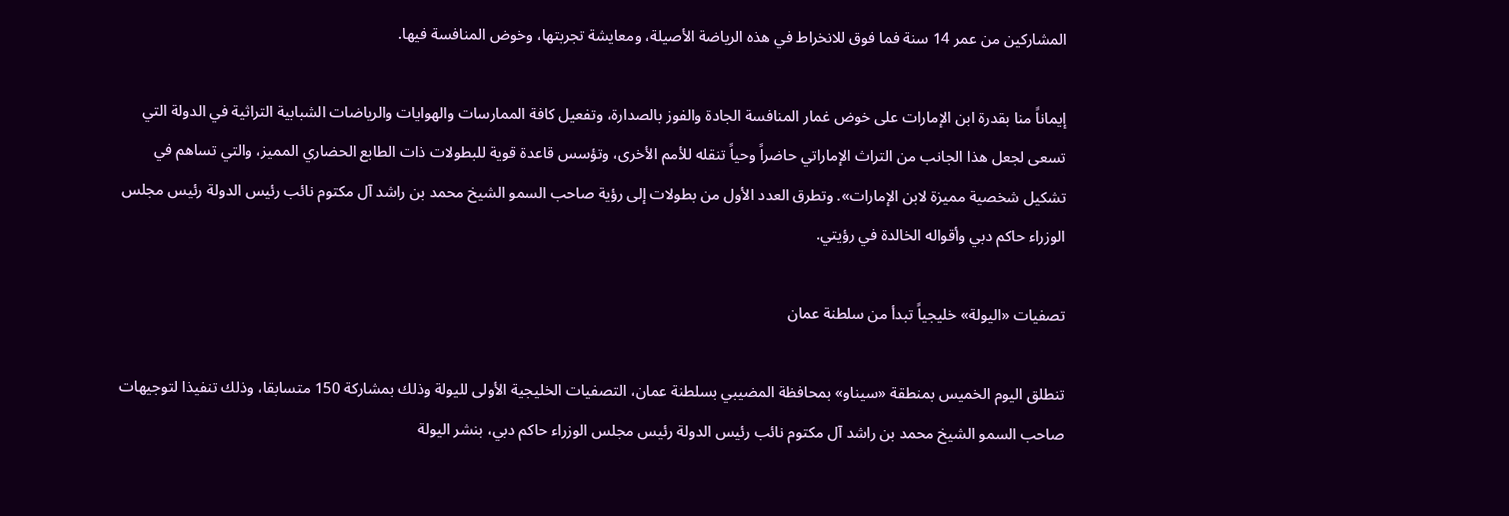المشاركين من عمر 14 سنة فما فوق للانخراط في هذه الرياضة الأصيلة، ومعايشة تجربتها، وخوض المنافسة فيها.

إيماناً منا بقدرة ابن الإمارات على خوض غمار المنافسة الجادة والفوز بالصدارة، وتفعيل كافة الممارسات والهوايات والرياضات الشبابية التراثية في الدولة التي تسعى لجعل هذا الجانب من التراث الإماراتي حاضراً وحياً تنقله للأمم الأخرى، وتؤسس قاعدة قوية للبطولات ذات الطابع الحضاري المميز، والتي تساهم في تشكيل شخصية مميزة لابن الإمارات». وتطرق العدد الأول من بطولات إلى رؤية صاحب السمو الشيخ محمد بن راشد آل مكتوم نائب رئيس الدولة رئيس مجلس الوزراء حاكم دبي وأقواله الخالدة في رؤيتي.

تصفيات «اليولة» خليجياً تبدأ من سلطنة عمان

تنطلق اليوم الخميس بمنطقة «سيناو» بمحافظة المضيبي بسلطنة عمان، التصفيات الخليجية الأولى لليولة وذلك بمشاركة 150 متسابقا، وذلك تنفيذا لتوجيهات صاحب السمو الشيخ محمد بن راشد آل مكتوم نائب رئيس الدولة رئيس مجلس الوزراء حاكم دبي، بنشر اليولة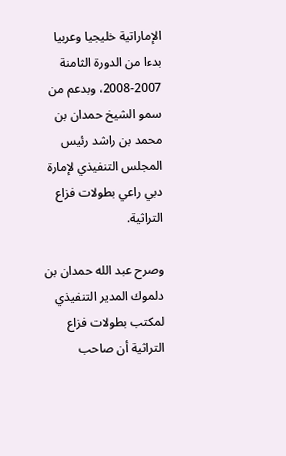الإماراتية خليجيا وعربيا بدءا من الدورة الثامنة 2007-2008، وبدعم من سمو الشيخ حمدان بن محمد بن راشد رئيس المجلس التنفيذي لإمارة دبي راعي بطولات فزاع التراثية.

وصرح عبد الله حمدان بن دلموك المدير التنفيذي لمكتب بطولات فزاع التراثية أن صاحب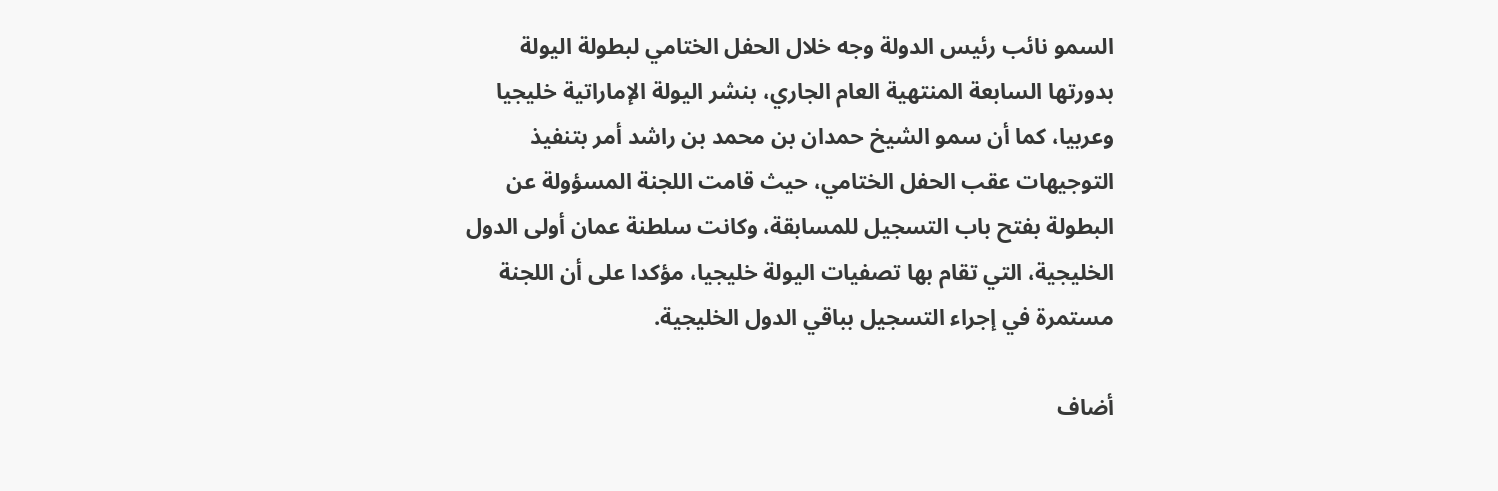السمو نائب رئيس الدولة وجه خلال الحفل الختامي لبطولة اليولة بدورتها السابعة المنتهية العام الجاري، بنشر اليولة الإماراتية خليجيا وعربيا، كما أن سمو الشيخ حمدان بن محمد بن راشد أمر بتنفيذ التوجيهات عقب الحفل الختامي، حيث قامت اللجنة المسؤولة عن البطولة بفتح باب التسجيل للمسابقة، وكانت سلطنة عمان أولى الدول الخليجية، التي تقام بها تصفيات اليولة خليجيا، مؤكدا على أن اللجنة مستمرة في إجراء التسجيل بباقي الدول الخليجية.

أضاف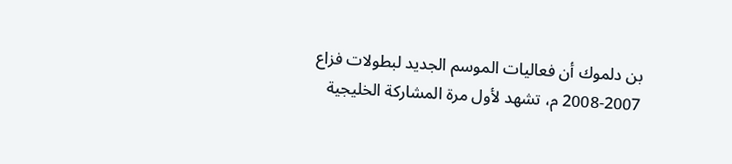بن دلموك أن فعاليات الموسم الجديد لبطولات فزاع 2007-2008 م، تشهد لأول مرة المشاركة الخليجية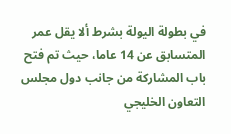في بطولة اليولة بشرط ألا يقل عمر المتسابق عن 14 عاما، حيث تم فتح باب المشاركة من جانب دول مجلس التعاون الخليجي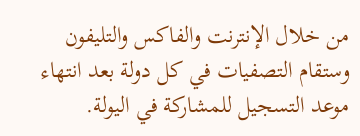من خلال الإنترنت والفاكس والتليفون وستقام التصفيات في كل دولة بعد انتهاء موعد التسجيل للمشاركة في اليولة.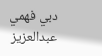دبي فهمي عبدالعزيز